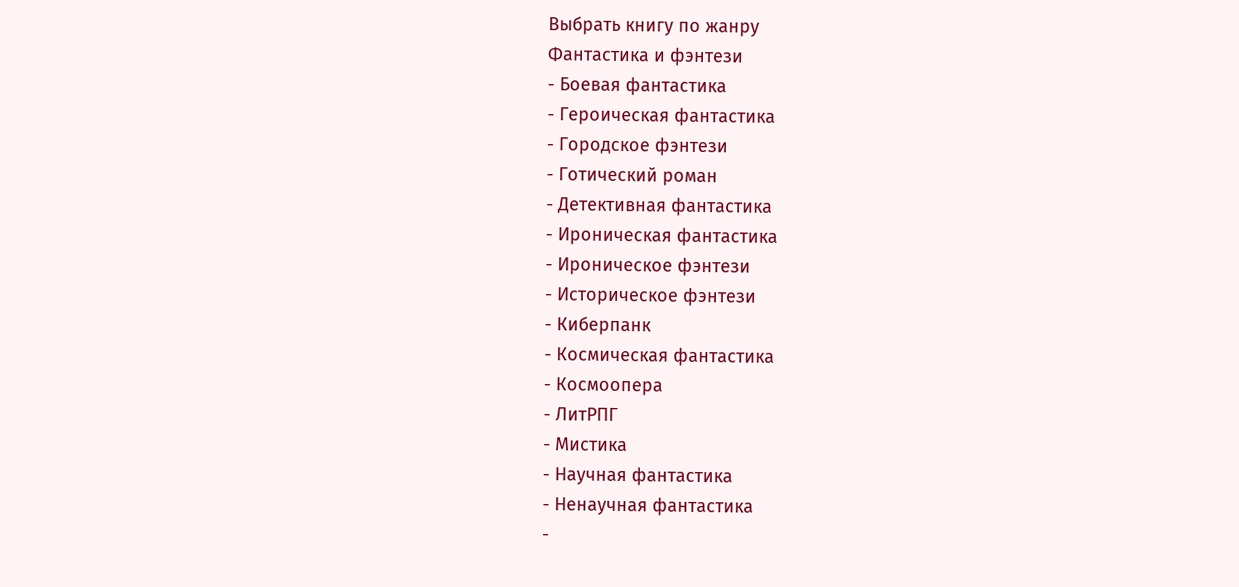Выбрать книгу по жанру
Фантастика и фэнтези
- Боевая фантастика
- Героическая фантастика
- Городское фэнтези
- Готический роман
- Детективная фантастика
- Ироническая фантастика
- Ироническое фэнтези
- Историческое фэнтези
- Киберпанк
- Космическая фантастика
- Космоопера
- ЛитРПГ
- Мистика
- Научная фантастика
- Ненаучная фантастика
-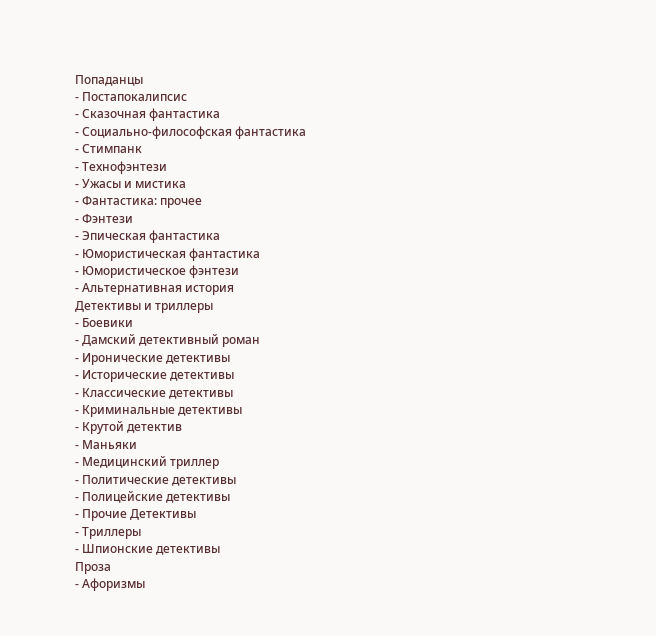Попаданцы
- Постапокалипсис
- Сказочная фантастика
- Социально-философская фантастика
- Стимпанк
- Технофэнтези
- Ужасы и мистика
- Фантастика: прочее
- Фэнтези
- Эпическая фантастика
- Юмористическая фантастика
- Юмористическое фэнтези
- Альтернативная история
Детективы и триллеры
- Боевики
- Дамский детективный роман
- Иронические детективы
- Исторические детективы
- Классические детективы
- Криминальные детективы
- Крутой детектив
- Маньяки
- Медицинский триллер
- Политические детективы
- Полицейские детективы
- Прочие Детективы
- Триллеры
- Шпионские детективы
Проза
- Афоризмы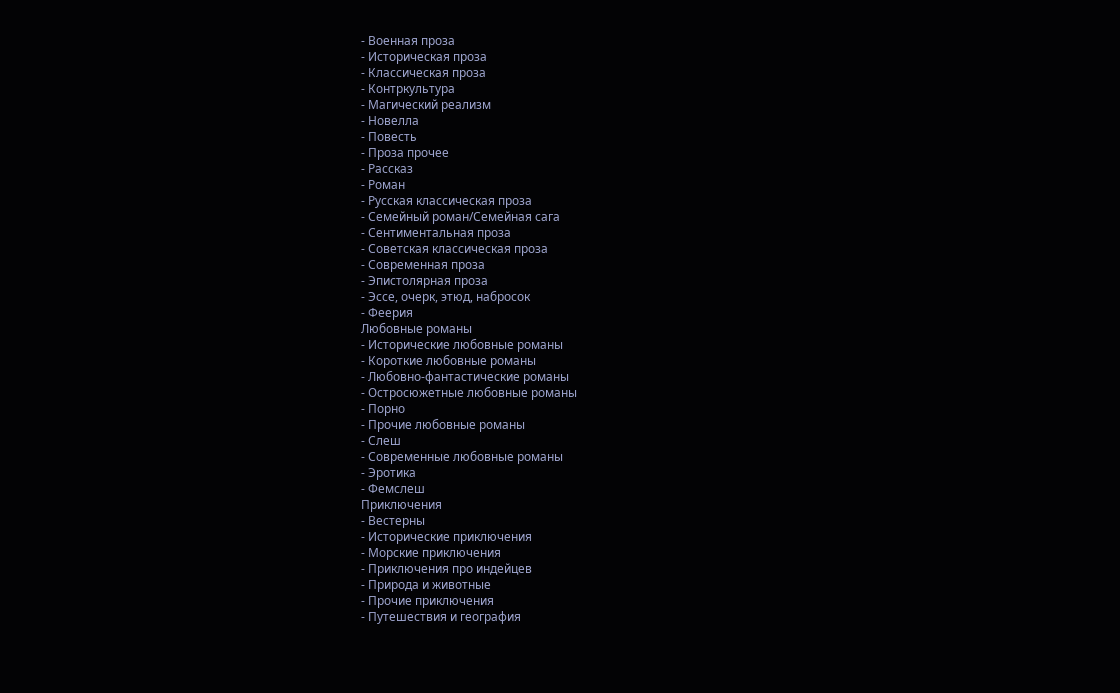- Военная проза
- Историческая проза
- Классическая проза
- Контркультура
- Магический реализм
- Новелла
- Повесть
- Проза прочее
- Рассказ
- Роман
- Русская классическая проза
- Семейный роман/Семейная сага
- Сентиментальная проза
- Советская классическая проза
- Современная проза
- Эпистолярная проза
- Эссе, очерк, этюд, набросок
- Феерия
Любовные романы
- Исторические любовные романы
- Короткие любовные романы
- Любовно-фантастические романы
- Остросюжетные любовные романы
- Порно
- Прочие любовные романы
- Слеш
- Современные любовные романы
- Эротика
- Фемслеш
Приключения
- Вестерны
- Исторические приключения
- Морские приключения
- Приключения про индейцев
- Природа и животные
- Прочие приключения
- Путешествия и география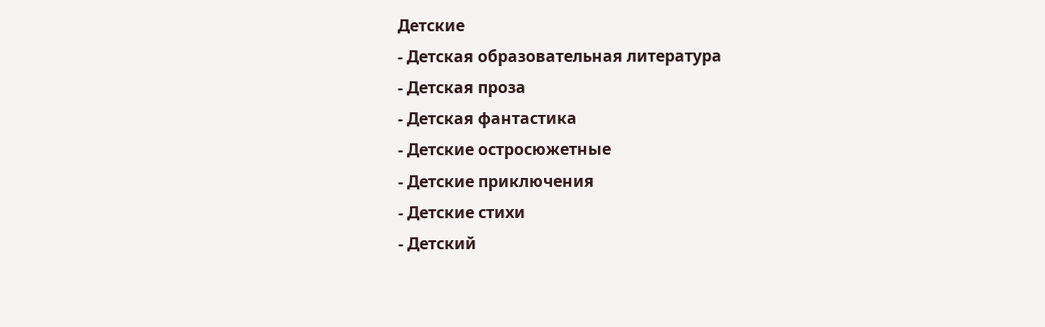Детские
- Детская образовательная литература
- Детская проза
- Детская фантастика
- Детские остросюжетные
- Детские приключения
- Детские стихи
- Детский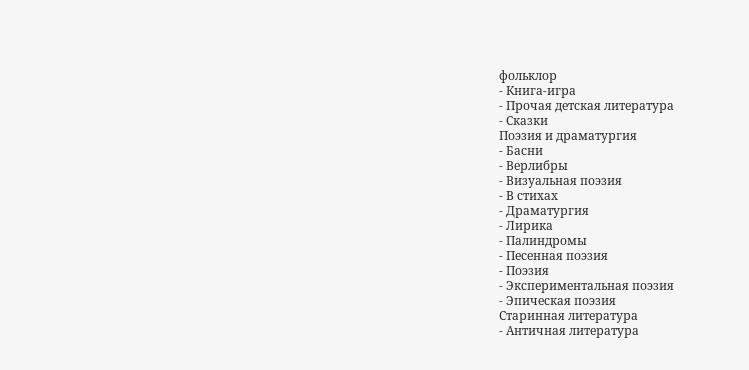фольклор
- Книга-игра
- Прочая детская литература
- Сказки
Поэзия и драматургия
- Басни
- Верлибры
- Визуальная поэзия
- В стихах
- Драматургия
- Лирика
- Палиндромы
- Песенная поэзия
- Поэзия
- Экспериментальная поэзия
- Эпическая поэзия
Старинная литература
- Античная литература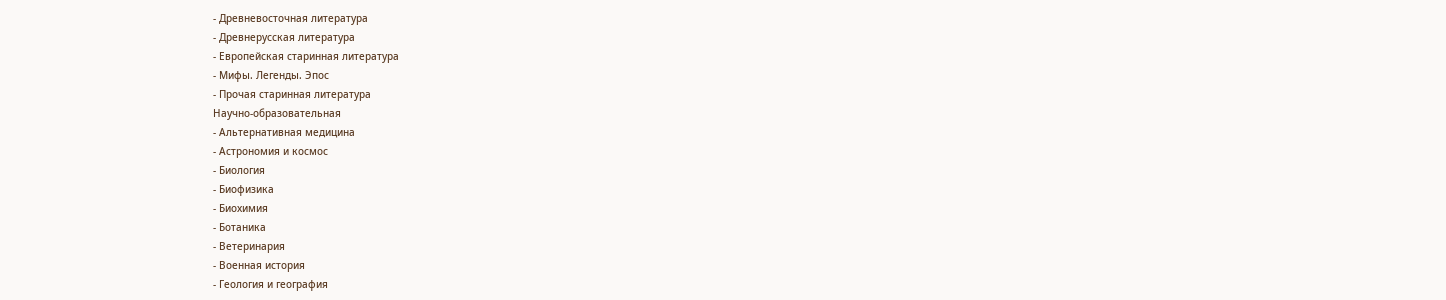- Древневосточная литература
- Древнерусская литература
- Европейская старинная литература
- Мифы. Легенды. Эпос
- Прочая старинная литература
Научно-образовательная
- Альтернативная медицина
- Астрономия и космос
- Биология
- Биофизика
- Биохимия
- Ботаника
- Ветеринария
- Военная история
- Геология и география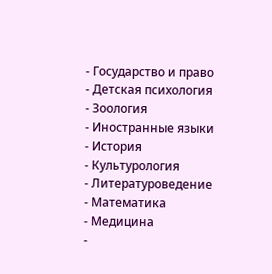- Государство и право
- Детская психология
- Зоология
- Иностранные языки
- История
- Культурология
- Литературоведение
- Математика
- Медицина
-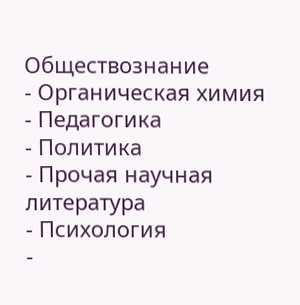Обществознание
- Органическая химия
- Педагогика
- Политика
- Прочая научная литература
- Психология
-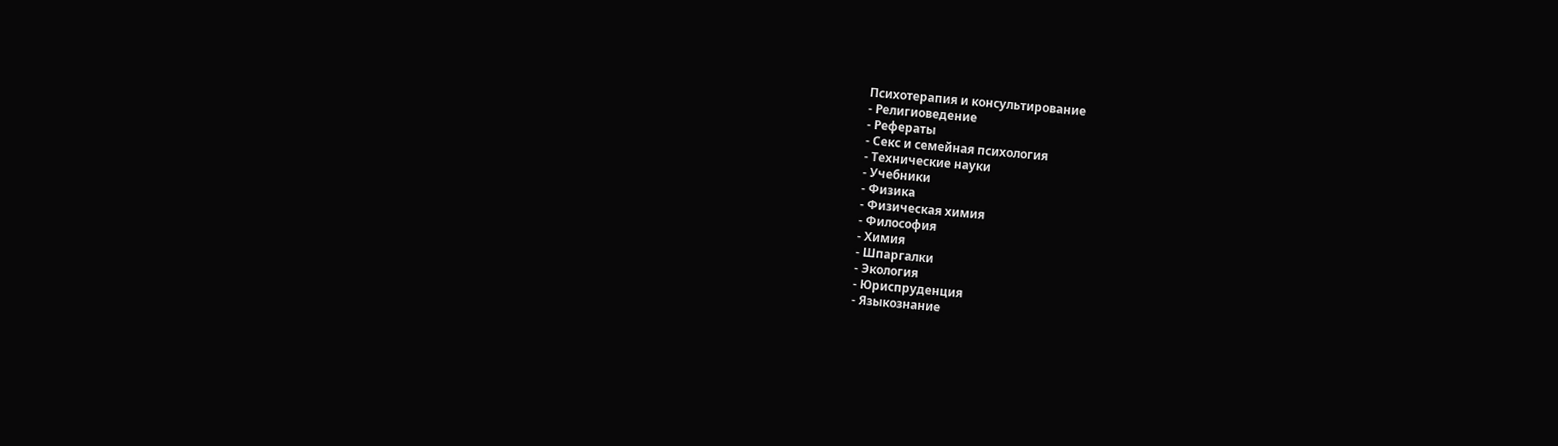Психотерапия и консультирование
- Религиоведение
- Рефераты
- Секс и семейная психология
- Технические науки
- Учебники
- Физика
- Физическая химия
- Философия
- Химия
- Шпаргалки
- Экология
- Юриспруденция
- Языкознание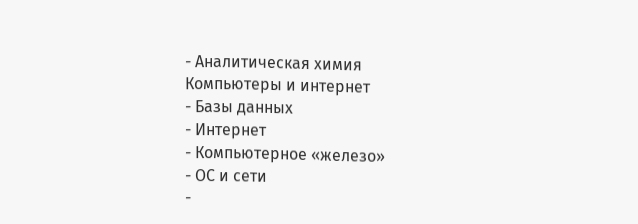- Аналитическая химия
Компьютеры и интернет
- Базы данных
- Интернет
- Компьютерное «железо»
- ОС и сети
-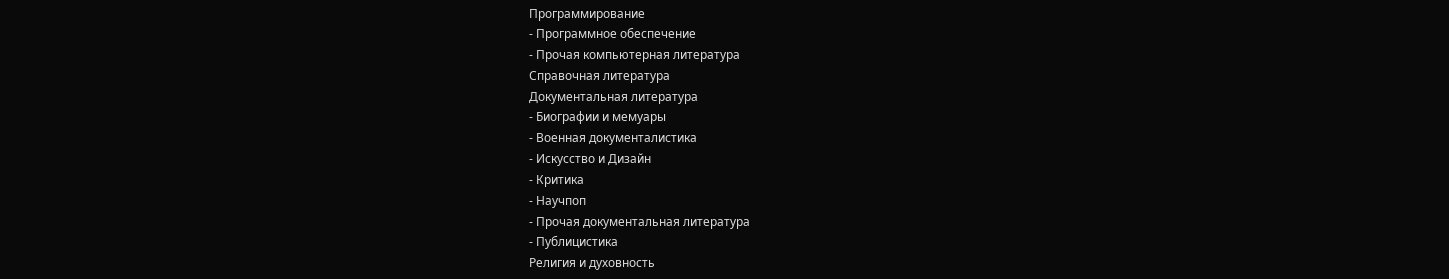Программирование
- Программное обеспечение
- Прочая компьютерная литература
Справочная литература
Документальная литература
- Биографии и мемуары
- Военная документалистика
- Искусство и Дизайн
- Критика
- Научпоп
- Прочая документальная литература
- Публицистика
Религия и духовность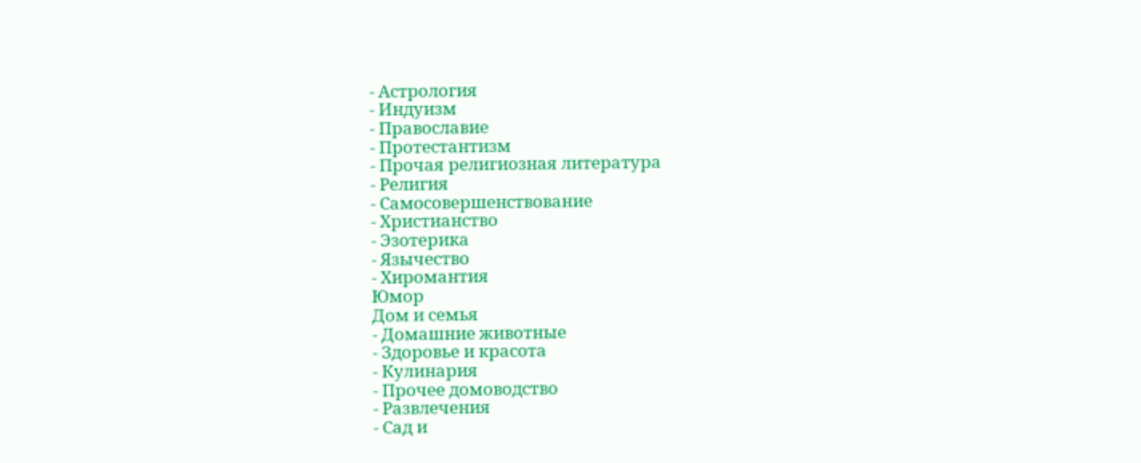- Астрология
- Индуизм
- Православие
- Протестантизм
- Прочая религиозная литература
- Религия
- Самосовершенствование
- Христианство
- Эзотерика
- Язычество
- Хиромантия
Юмор
Дом и семья
- Домашние животные
- Здоровье и красота
- Кулинария
- Прочее домоводство
- Развлечения
- Сад и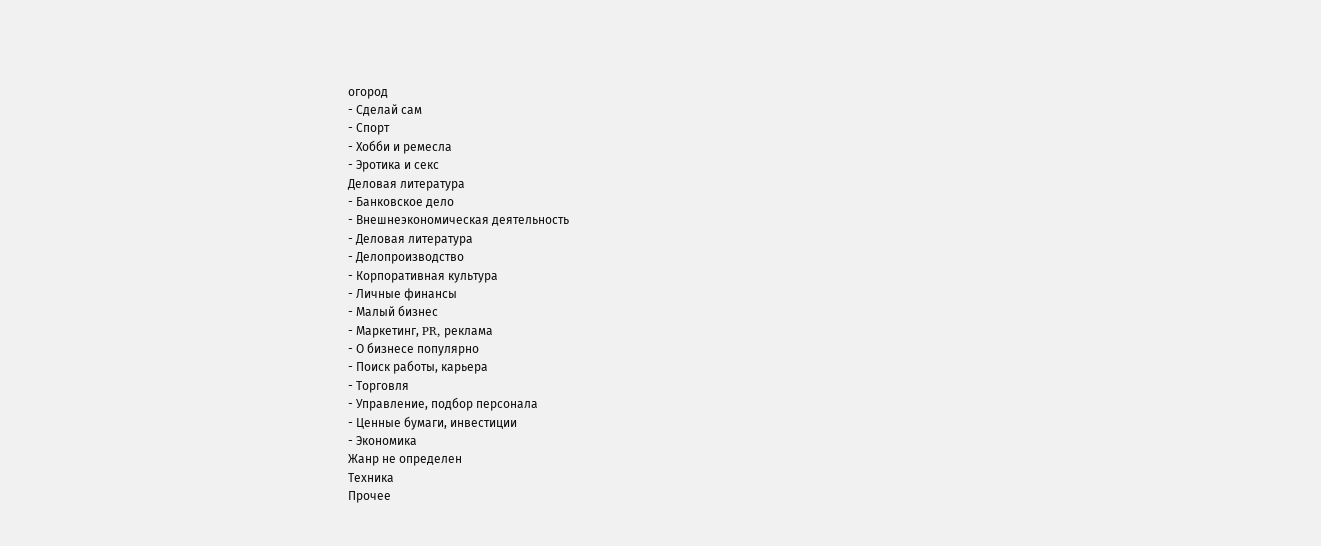огород
- Сделай сам
- Спорт
- Хобби и ремесла
- Эротика и секс
Деловая литература
- Банковское дело
- Внешнеэкономическая деятельность
- Деловая литература
- Делопроизводство
- Корпоративная культура
- Личные финансы
- Малый бизнес
- Маркетинг, PR, реклама
- О бизнесе популярно
- Поиск работы, карьера
- Торговля
- Управление, подбор персонала
- Ценные бумаги, инвестиции
- Экономика
Жанр не определен
Техника
Прочее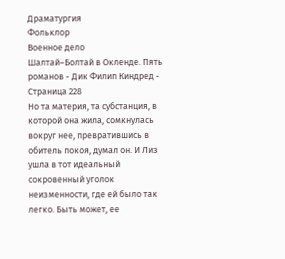Драматургия
Фольклор
Военное дело
Шалтай–Болтай в Окленде. Пять романов - Дик Филип Киндред - Страница 228
Но та материя, та субстанция, в которой она жила, сомкнулась вокруг нее, превратившись в обитель покоя, думал он. И Лиз ушла в тот идеальный сокровенный уголок неизменности, где ей было так легко. Быть может, ее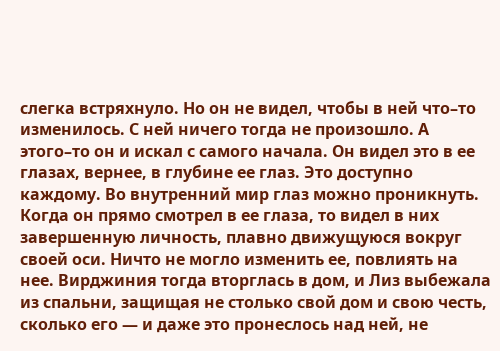слегка встряхнуло. Но он не видел, чтобы в ней что–то изменилось. С ней ничего тогда не произошло. А этого–то он и искал с самого начала. Он видел это в ее глазах, вернее, в глубине ее глаз. Это доступно каждому. Во внутренний мир глаз можно проникнуть. Когда он прямо смотрел в ее глаза, то видел в них завершенную личность, плавно движущуюся вокруг своей оси. Ничто не могло изменить ее, повлиять на нее. Вирджиния тогда вторглась в дом, и Лиз выбежала из спальни, защищая не столько свой дом и свою честь, сколько его — и даже это пронеслось над ней, не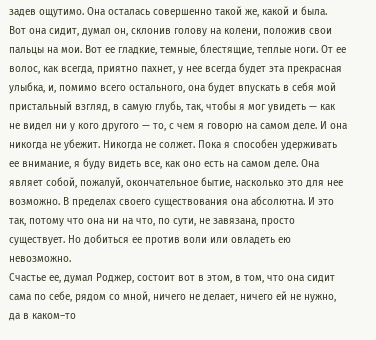задев ощутимо. Она осталась совершенно такой же, какой и была.
Вот она сидит, думал он, склонив голову на колени, положив свои пальцы на мои. Вот ее гладкие, темные, блестящие, теплые ноги. От ее волос, как всегда, приятно пахнет, у нее всегда будет эта прекрасная улыбка, и, помимо всего остального, она будет впускать в себя мой пристальный взгляд, в самую глубь, так, чтобы я мог увидеть — как не видел ни у кого другого — то, с чем я говорю на самом деле. И она никогда не убежит. Никогда не солжет. Пока я способен удерживать ее внимание, я буду видеть все, как оно есть на самом деле. Она являет собой, пожалуй, окончательное бытие, насколько это для нее возможно. В пределах своего существования она абсолютна. И это так, потому что она ни на что, по сути, не завязана, просто существует. Но добиться ее против воли или овладеть ею невозможно.
Счастье ее, думал Роджер, состоит вот в этом, в том, что она сидит сама по себе, рядом со мной, ничего не делает, ничего ей не нужно, да в каком–то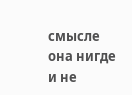смысле она нигде и не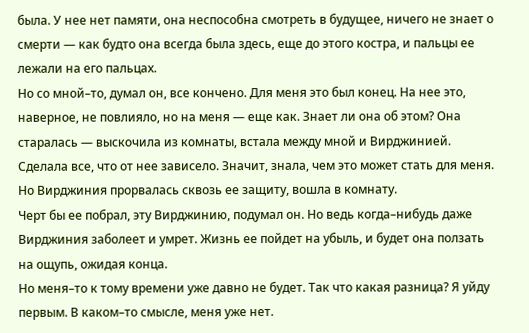была. У нее нет памяти, она неспособна смотреть в будущее, ничего не знает о смерти — как будто она всегда была здесь, еще до этого костра, и пальцы ее лежали на его пальцах.
Но со мной–то, думал он, все кончено. Для меня это был конец. На нее это, наверное, не повлияло, но на меня — еще как. Знает ли она об этом? Она старалась — выскочила из комнаты, встала между мной и Вирджинией. Сделала все, что от нее зависело. Значит, знала, чем это может стать для меня. Но Вирджиния прорвалась сквозь ее защиту, вошла в комнату.
Черт бы ее побрал, эту Вирджинию, подумал он. Но ведь когда–нибудь даже Вирджиния заболеет и умрет. Жизнь ее пойдет на убыль, и будет она ползать на ощупь, ожидая конца.
Но меня–то к тому времени уже давно не будет. Так что какая разница? Я уйду первым. В каком–то смысле, меня уже нет.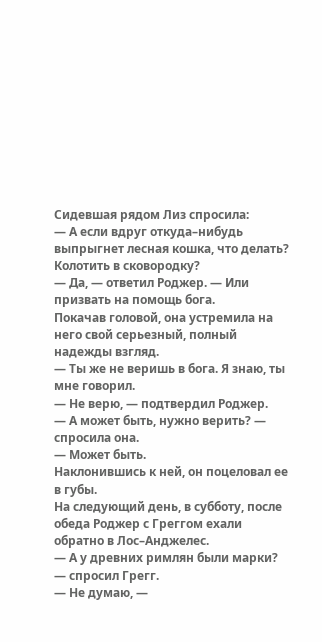Сидевшая рядом Лиз спросила:
— А если вдруг откуда–нибудь выпрыгнет лесная кошка, что делать? Колотить в сковородку?
— Да, — ответил Роджер. — Или призвать на помощь бога.
Покачав головой, она устремила на него свой серьезный, полный надежды взгляд.
— Ты же не веришь в бога. Я знаю, ты мне говорил.
— Не верю, — подтвердил Роджер.
— А может быть, нужно верить? — спросила она.
— Может быть.
Наклонившись к ней, он поцеловал ее в губы.
На следующий день, в субботу, после обеда Роджер с Греггом ехали обратно в Лос–Анджелес.
— А у древних римлян были марки? — спросил Грегг.
— Не думаю, —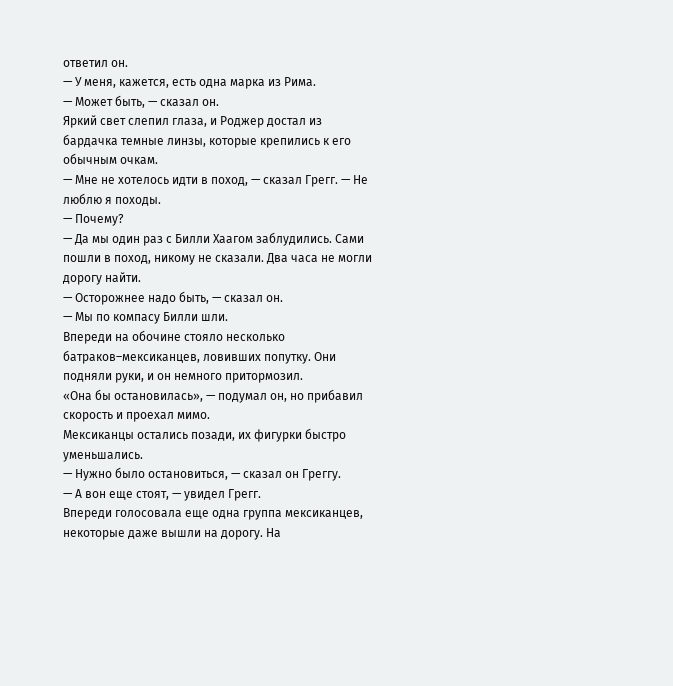ответил он.
— У меня, кажется, есть одна марка из Рима.
— Может быть, — сказал он.
Яркий свет слепил глаза, и Роджер достал из бардачка темные линзы, которые крепились к его обычным очкам.
— Мне не хотелось идти в поход, — сказал Грегг. — Не люблю я походы.
— Почему?
— Да мы один раз с Билли Хаагом заблудились. Сами пошли в поход, никому не сказали. Два часа не могли дорогу найти.
— Осторожнее надо быть, — сказал он.
— Мы по компасу Билли шли.
Впереди на обочине стояло несколько батраков–мексиканцев, ловивших попутку. Они подняли руки, и он немного притормозил.
«Она бы остановилась», — подумал он, но прибавил скорость и проехал мимо.
Мексиканцы остались позади, их фигурки быстро уменьшались.
— Нужно было остановиться, — сказал он Греггу.
— А вон еще стоят, — увидел Грегг.
Впереди голосовала еще одна группа мексиканцев, некоторые даже вышли на дорогу. На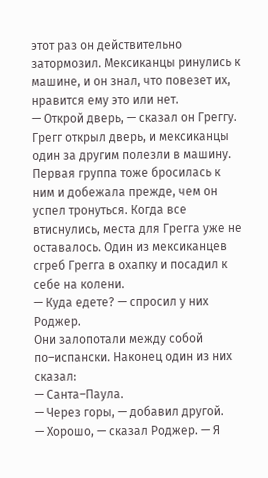этот раз он действительно затормозил. Мексиканцы ринулись к машине, и он знал, что повезет их, нравится ему это или нет.
— Открой дверь, — сказал он Греггу.
Грегг открыл дверь, и мексиканцы один за другим полезли в машину. Первая группа тоже бросилась к ним и добежала прежде, чем он успел тронуться. Когда все втиснулись, места для Грегга уже не оставалось. Один из мексиканцев сгреб Грегга в охапку и посадил к себе на колени.
— Куда едете? — спросил у них Роджер.
Они залопотали между собой по–испански. Наконец один из них сказал:
— Санта–Паула.
— Через горы, — добавил другой.
— Хорошо, — сказал Роджер. — Я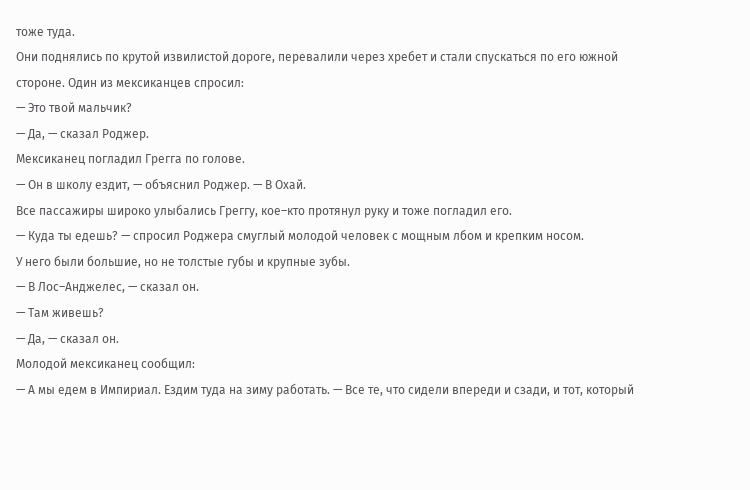тоже туда.
Они поднялись по крутой извилистой дороге, перевалили через хребет и стали спускаться по его южной стороне. Один из мексиканцев спросил:
— Это твой мальчик?
— Да, — сказал Роджер.
Мексиканец погладил Грегга по голове.
— Он в школу ездит, — объяснил Роджер. — В Охай.
Все пассажиры широко улыбались Греггу, кое–кто протянул руку и тоже погладил его.
— Куда ты едешь? — спросил Роджера смуглый молодой человек с мощным лбом и крепким носом.
У него были большие, но не толстые губы и крупные зубы.
— В Лос–Анджелес, — сказал он.
— Там живешь?
— Да, — сказал он.
Молодой мексиканец сообщил:
— А мы едем в Импириал. Ездим туда на зиму работать. — Все те, что сидели впереди и сзади, и тот, который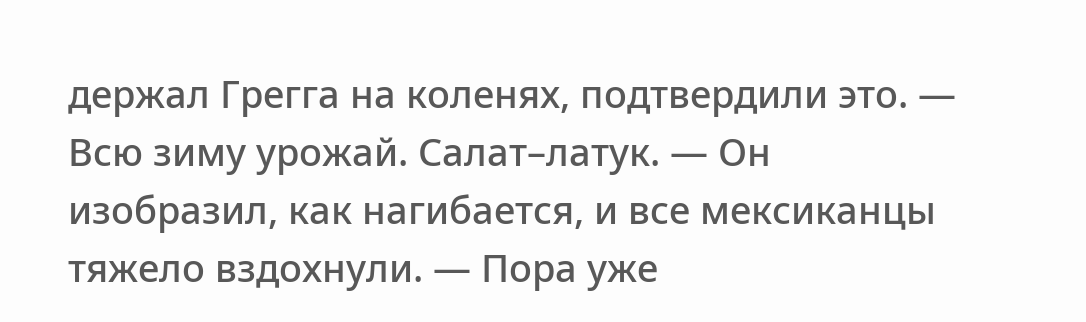держал Грегга на коленях, подтвердили это. — Всю зиму урожай. Салат–латук. — Он изобразил, как нагибается, и все мексиканцы тяжело вздохнули. — Пора уже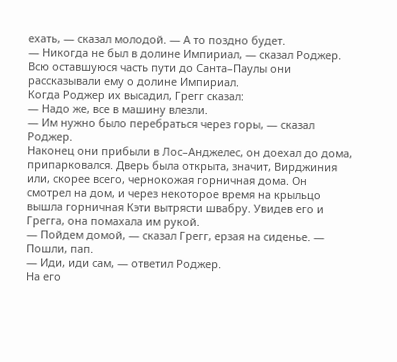ехать, — сказал молодой. — А то поздно будет.
— Никогда не был в долине Импириал, — сказал Роджер.
Всю оставшуюся часть пути до Санта–Паулы они рассказывали ему о долине Импириал.
Когда Роджер их высадил, Грегг сказал:
— Надо же, все в машину влезли.
— Им нужно было перебраться через горы, — сказал Роджер.
Наконец они прибыли в Лос–Анджелес, он доехал до дома, припарковался. Дверь была открыта, значит, Вирджиния или, скорее всего, чернокожая горничная дома. Он смотрел на дом, и через некоторое время на крыльцо вышла горничная Кэти вытрясти швабру. Увидев его и Грегга, она помахала им рукой.
— Пойдем домой, — сказал Грегг, ерзая на сиденье. — Пошли, пап.
— Иди, иди сам, — ответил Роджер.
На его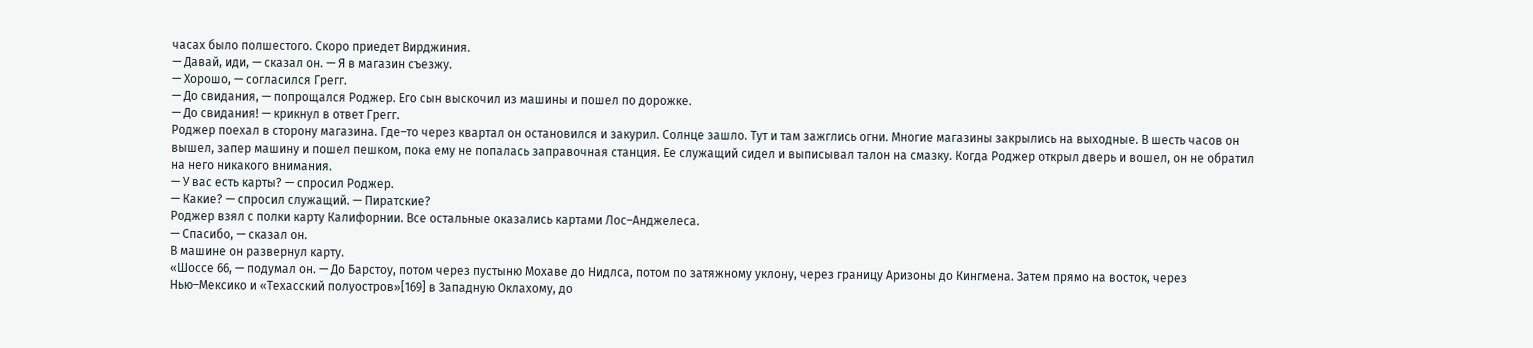часах было полшестого. Скоро приедет Вирджиния.
— Давай, иди, — сказал он. — Я в магазин съезжу.
— Хорошо, — согласился Грегг.
— До свидания, — попрощался Роджер. Его сын выскочил из машины и пошел по дорожке.
— До свидания! — крикнул в ответ Грегг.
Роджер поехал в сторону магазина. Где–то через квартал он остановился и закурил. Солнце зашло. Тут и там зажглись огни. Многие магазины закрылись на выходные. В шесть часов он вышел, запер машину и пошел пешком, пока ему не попалась заправочная станция. Ее служащий сидел и выписывал талон на смазку. Когда Роджер открыл дверь и вошел, он не обратил на него никакого внимания.
— У вас есть карты? — спросил Роджер.
— Какие? — спросил служащий. — Пиратские?
Роджер взял с полки карту Калифорнии. Все остальные оказались картами Лос–Анджелеса.
— Спасибо, — сказал он.
В машине он развернул карту.
«Шоссе 66, — подумал он. — До Барстоу, потом через пустыню Мохаве до Нидлса, потом по затяжному уклону, через границу Аризоны до Кингмена. Затем прямо на восток, через Нью–Мексико и «Техасский полуостров»[169] в Западную Оклахому, до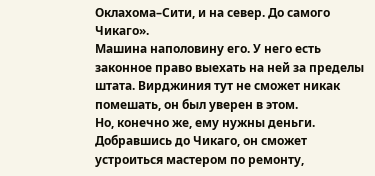Оклахома–Сити, и на север. До самого Чикаго».
Машина наполовину его. У него есть законное право выехать на ней за пределы штата. Вирджиния тут не сможет никак помешать, он был уверен в этом.
Но, конечно же, ему нужны деньги. Добравшись до Чикаго, он сможет устроиться мастером по ремонту,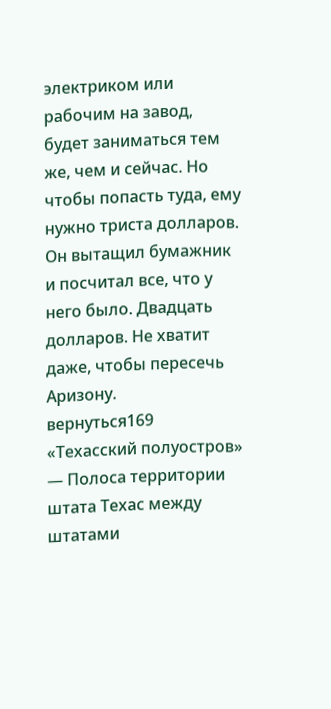электриком или рабочим на завод, будет заниматься тем же, чем и сейчас. Но чтобы попасть туда, ему нужно триста долларов. Он вытащил бумажник и посчитал все, что у него было. Двадцать долларов. Не хватит даже, чтобы пересечь Аризону.
вернуться169
«Техасский полуостров» — Полоса территории штата Техас между штатами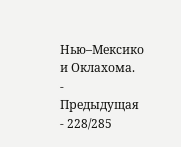Нью–Мексико и Оклахома.
- Предыдущая
- 228/285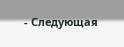- Следующая